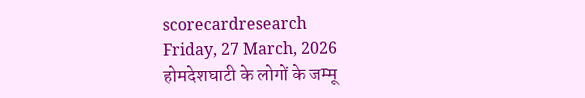scorecardresearch
Friday, 27 March, 2026
होमदेशघाटी के लोगों के जम्मू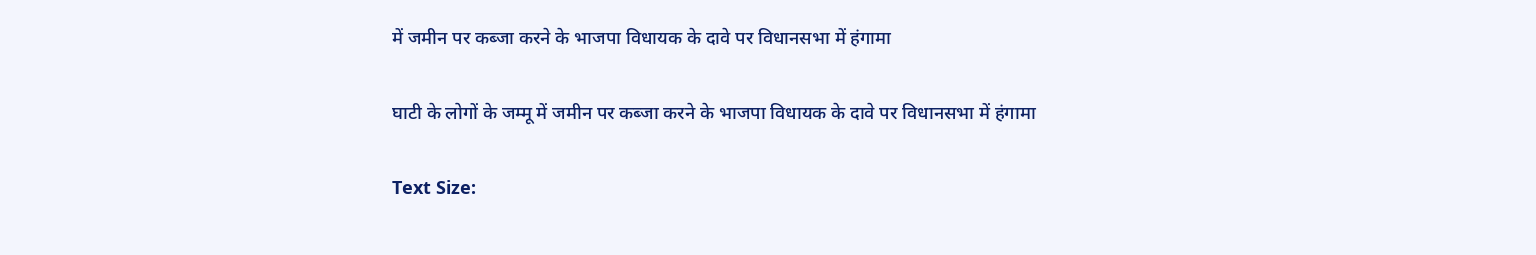में जमीन पर कब्जा करने के भाजपा विधायक के दावे पर विधानसभा में हंगामा

घाटी के लोगों के जम्मू में जमीन पर कब्जा करने के भाजपा विधायक के दावे पर विधानसभा में हंगामा

Text Size: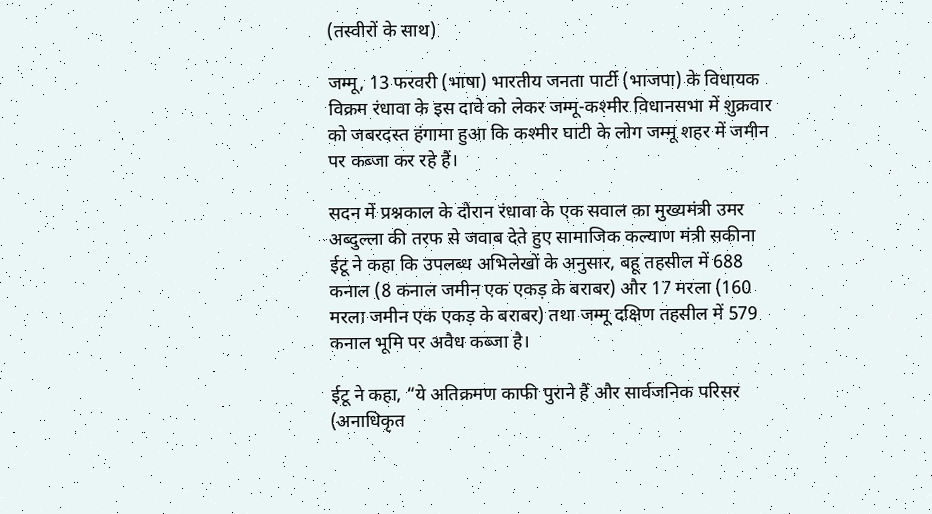(तस्वीरों के साथ)

जम्मू, 13 फरवरी (भाषा) भारतीय जनता पार्टी (भाजपा) के विधायक विक्रम रंधावा के इस दावे को लेकर जम्मू-कश्मीर विधानसभा में शुक्रवार को जबरदस्त हंगामा हुआ कि कश्मीर घाटी के लोग जम्मू शहर में जमीन पर कब्जा कर रहे हैं।

सदन में प्रश्नकाल के दौरान रंधावा के एक सवाल का मुख्यमंत्री उमर अब्दुल्ला की तरफ से जवाब देते हुए सामाजिक कल्याण मंत्री सकीना ईटू ने कहा कि उपलब्ध अभिलेखों के अनुसार, बहू तहसील में 688 कनाल (8 कनाल जमीन एक एकड़ के बराबर) और 17 मरला (160 मरला जमीन एक एकड़ के बराबर) तथा जम्मू दक्षिण तहसील में 579 कनाल भूमि पर अवैध कब्जा है।

ईटू ने कहा, “ये अतिक्रमण काफी पुराने हैं और सार्वजनिक परिसर (अनाधिकृत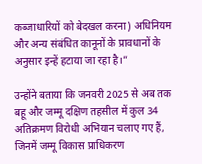कब्जाधारियों को बेदखल करना) अधिनियम और अन्य संबंधित कानूनों के प्रावधानों के अनुसार इन्हें हटाया जा रहा है।”

उन्होंने बताया कि जनवरी 2025 से अब तक बहू और जम्मू दक्षिण तहसील में कुल 34 अतिक्रमण विरोधी अभियान चलाए गए हैं, जिनमें जम्मू विकास प्राधिकरण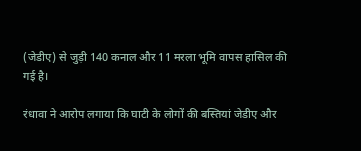(जेडीए) से जुड़ी 140 कनाल और 11 मरला भूमि वापस हासिल की गई है।

रंधावा ने आरोप लगाया कि घाटी के लोगों की बस्तियां जेडीए और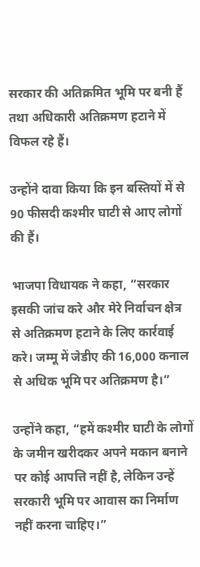सरकार की अतिक्रमित भूमि पर बनी हैं तथा अधिकारी अतिक्रमण हटाने में विफल रहे हैं।

उन्होंने दावा किया कि इन बस्तियों में से 90 फीसदी कश्मीर घाटी से आए लोगों की हैं।

भाजपा विधायक ने कहा, “सरकार इसकी जांच करे और मेरे निर्वाचन क्षेत्र से अतिक्रमण हटाने के लिए कार्रवाई करे। जम्मू में जेडीए की 16,000 कनाल से अधिक भूमि पर अतिक्रमण है।”

उन्होंने कहा, “हमें कश्मीर घाटी के लोगों के जमीन खरीदकर अपने मकान बनाने पर कोई आपत्ति नहीं है, लेकिन उन्हें सरकारी भूमि पर आवास का निर्माण नहीं करना चाहिए।”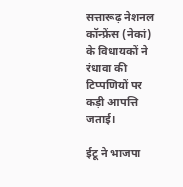सत्तारूढ़ नेशनल कॉन्फ्रेंस (नेकां) के विधायकों ने रंधावा की टिप्पणियों पर कड़ी आपत्ति जताई।

ईटू ने भाजपा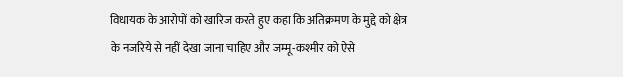विधायक के आरोपों को खारिज करते हुए कहा कि अतिक्रमण के मुद्दे को क्षेत्र के नजरिये से नहीं देखा जाना चाहिए और जम्मू-कश्मीर को ऐसे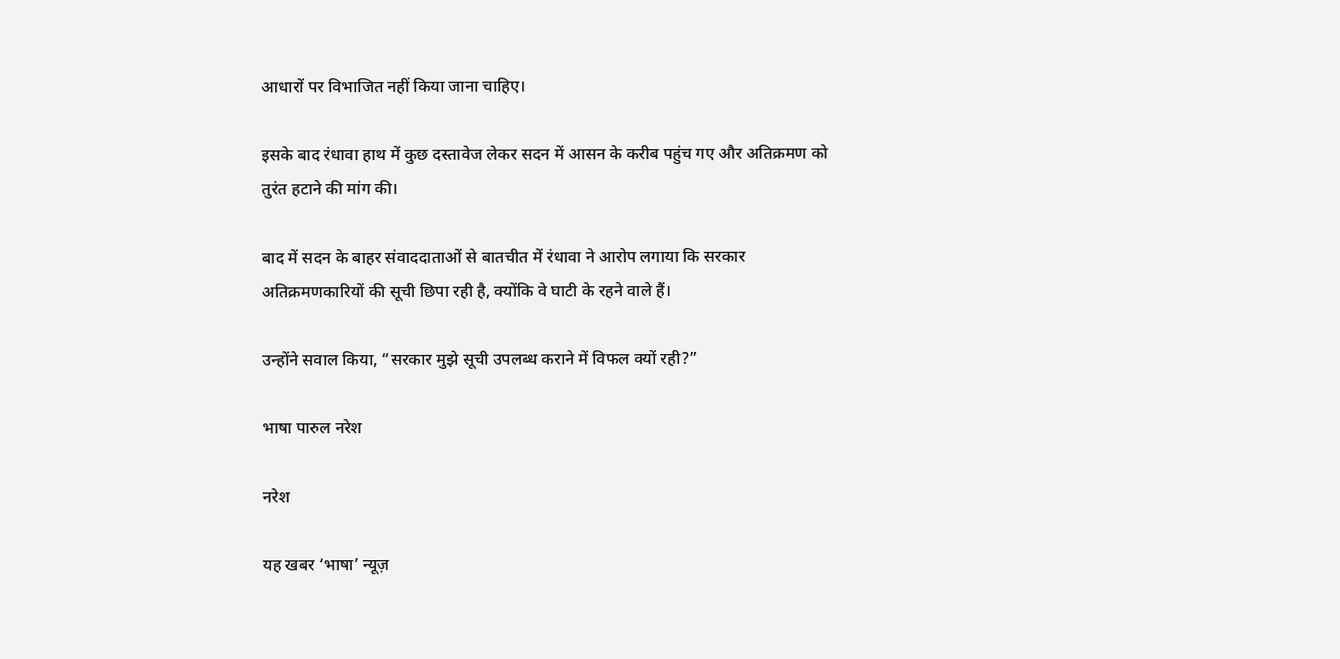आधारों पर विभाजित नहीं किया जाना चाहिए।

इसके बाद रंधावा हाथ में कुछ दस्तावेज लेकर सदन में आसन के करीब पहुंच गए और अतिक्रमण को तुरंत हटाने की मांग की।

बाद में सदन के बाहर संवाददाताओं से बातचीत में रंधावा ने आरोप लगाया कि सरकार अतिक्रमणकारियों की सूची छिपा रही है, क्योंकि वे घाटी के रहने वाले हैं।

उन्होंने सवाल किया, “सरकार मुझे सूची उपलब्ध कराने में विफल क्यों रही?”

भाषा पारुल नरेश

नरेश

यह खबर ‘भाषा’ न्यूज़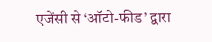एजेंसी से ‘ऑटो-फीड’ द्वारा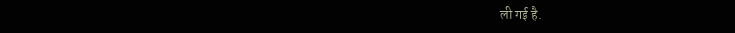ली गई है.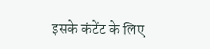इसके कंटेंट के लिए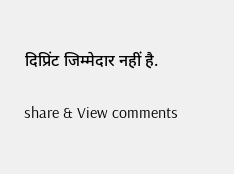दिप्रिंट जिम्मेदार नहीं है.

share & View comments